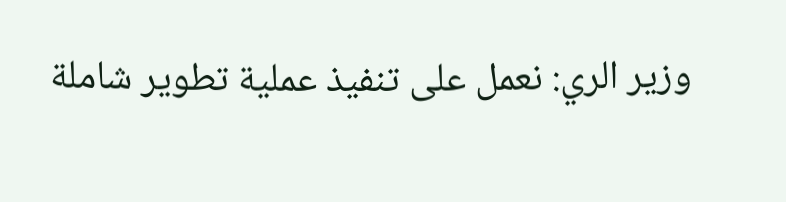وزير الري: نعمل على تنفيذ عملية تطوير شاملة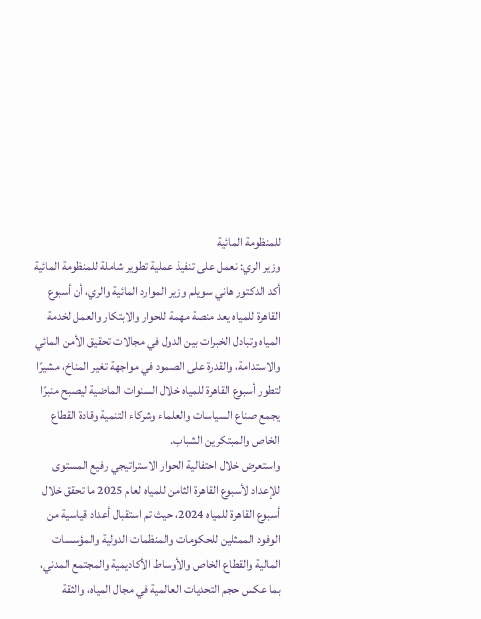للمنظومة المائية
وزير الري: نعمل على تنفيذ عملية تطوير شاملة للمنظومة المائية
أكد الدكتور هاني سويلم وزير الموارد المائية والري، أن أسبوع القاهرة للمياه يعد منصة مهمة للحوار والابتكار والعمل لخدمة المياه وتبادل الخبرات بين الدول في مجالات تحقيق الأمن المائي والاستدامة، والقدرة على الصمود في مواجهة تغير المناخ، مشيرًا لتطور أسبوع القاهرة للمياه خلال السنوات الماضية ليصبح منبرًا يجمع صناع السياسات والعلماء وشركاء التنمية وقادة القطاع الخاص والمبتكرين الشباب.
واستعرض خلال احتفالية الحوار الاستراتيجي رفيع المستوى للإعداد لأسبوع القاهرة الثامن للمياه لعام 2025 ما تحقق خلال أسبوع القاهرة للمياه 2024، حيث تم استقبال أعداد قياسية من الوفود الممثلين للحكومات والمنظمات الدولية والمؤسسات المالية والقطاع الخاص والأوساط الأكاديمية والمجتمع المدني، بما عكس حجم التحديات العالمية في مجال المياه، والثقة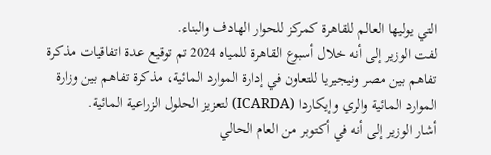التي يوليها العالم للقاهرة كمركز للحوار الهادف والبناء.
لفت الوزير إلى أنه خلال أسبوع القاهرة للمياه 2024 تم توقيع عدة اتفاقيات مذكرة تفاهم بين مصر ونيجيريا للتعاون في إدارة الموارد المائية، مذكرة تفاهم بين وزارة الموارد المائية والري وإيكاردا (ICARDA) لتعزيز الحلول الزراعية المائية.
أشار الوزير إلى أنه في أكتوبر من العام الحالي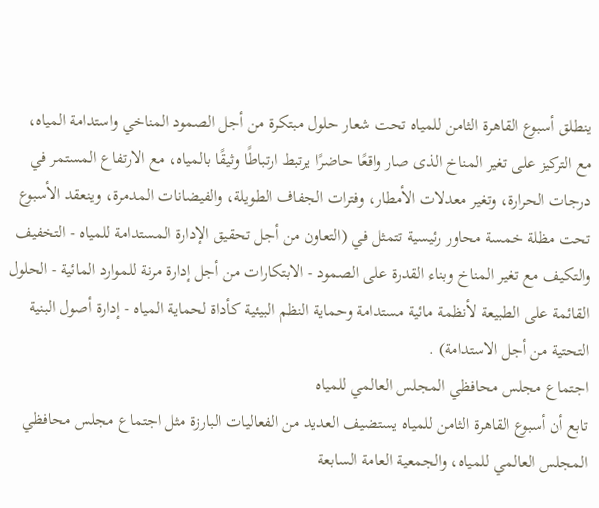ينطلق أسبوع القاهرة الثامن للمياه تحت شعار حلول مبتكرة من أجل الصمود المناخي واستدامة المياه، مع التركيز على تغير المناخ الذى صار واقعًا حاضرًا يرتبط ارتباطًا وثيقًا بالمياه، مع الارتفاع المستمر في درجات الحرارة، وتغير معدلات الأمطار، وفترات الجفاف الطويلة، والفيضانات المدمرة، وينعقد الأسبوع تحت مظلة خمسة محاور رئيسية تتمثل في (التعاون من أجل تحقيق الإدارة المستدامة للمياه - التخفيف والتكيف مع تغير المناخ وبناء القدرة على الصمود - الابتكارات من أجل إدارة مرنة للموارد المائية - الحلول القائمة على الطبيعة لأنظمة مائية مستدامة وحماية النظم البيئية كأداة لحماية المياه - إدارة أصول البنية التحتية من أجل الاستدامة) .
اجتماع مجلس محافظي المجلس العالمي للمياه
تابع أن أسبوع القاهرة الثامن للمياه يستضيف العديد من الفعاليات البارزة مثل اجتماع مجلس محافظي المجلس العالمي للمياه، والجمعية العامة السابعة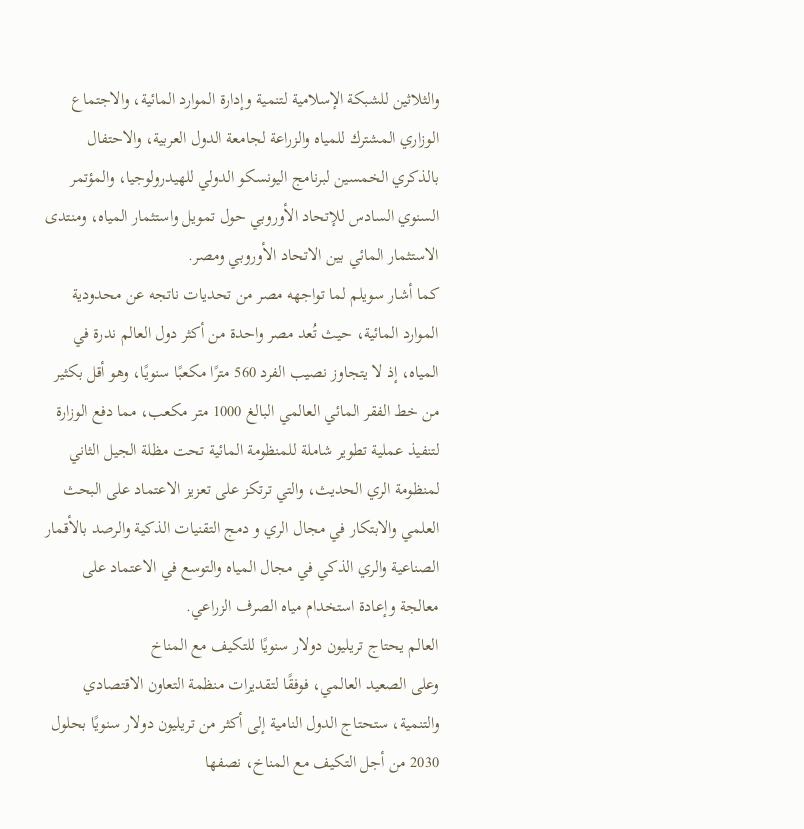والثلاثين للشبكة الإسلامية لتنمية وإدارة الموارد المائية، والاجتماع الوزاري المشترك للمياه والزراعة لجامعة الدول العربية، والاحتفال بالذكري الخمسين لبرنامج اليونسكو الدولي للهيدرولوجيا، والمؤتمر السنوي السادس للإتحاد الأوروبي حول تمويل واستثمار المياه، ومنتدى الاستثمار المائي بين الاتحاد الأوروبي ومصر.
كما أشار سويلم لما تواجهه مصر من تحديات ناتجه عن محدودية الموارد المائية، حيث تُعد مصر واحدة من أكثر دول العالم ندرة في المياه، إذ لا يتجاوز نصيب الفرد 560 مترًا مكعبًا سنويًا، وهو أقل بكثير من خط الفقر المائي العالمي البالغ 1000 متر مكعب، مما دفع الوزارة لتنفيذ عملية تطوير شاملة للمنظومة المائية تحت مظلة الجيل الثاني لمنظومة الري الحديث، والتي ترتكز على تعزيز الاعتماد على البحث العلمي والابتكار في مجال الري و دمج التقنيات الذكية والرصد بالأقمار الصناعية والري الذكي في مجال المياه والتوسع في الاعتماد على معالجة وإعادة استخدام مياه الصرف الزراعي.
العالم يحتاج تريليون دولار سنويًا للتكيف مع المناخ
وعلى الصعيد العالمي، فوفقًا لتقديرات منظمة التعاون الاقتصادي والتنمية، ستحتاج الدول النامية إلى أكثر من تريليون دولار سنويًا بحلول 2030 من أجل التكيف مع المناخ، نصفها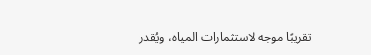تقريبًا موجه لاستثمارات المياه، ويُقدر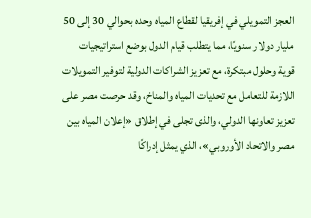العجز التمويلي في إفريقيا لقطاع المياه وحده بحوالي 30 إلى 50 مليار دولار سنويًا، مما يتطلب قيام الدول بوضع استراتيجيات قوية وحلول مبتكرة، مع تعزيز الشراكات الدولية لتوفير التمويلات اللازمة للتعامل مع تحديات المياه والمناخ، وقد حرصت مصر على تعزيز تعاونها الدولي، والذى تجلى في إطلاق «إعلان المياه بين مصر والاتحاد الأوروبي»، الذي يمثل إدراكًا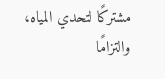مشتركًا لتحدي المياه، والتزامًا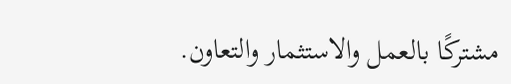مشتركًا بالعمل والاستثمار والتعاون.